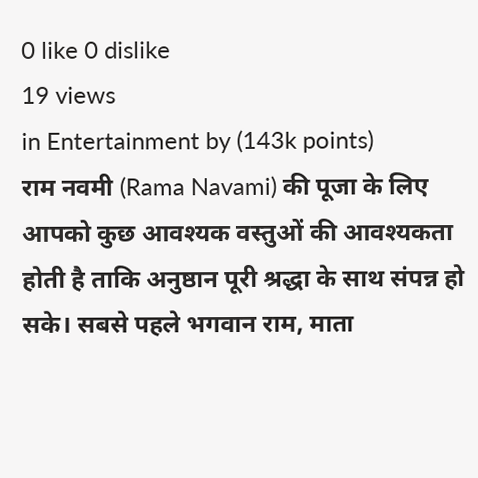0 like 0 dislike
19 views
in Entertainment by (143k points)
राम नवमी (Rama Navami) की पूजा के लिए आपको कुछ आवश्यक वस्तुओं की आवश्यकता होती है ताकि अनुष्ठान पूरी श्रद्धा के साथ संपन्न हो सके। सबसे पहले भगवान राम, माता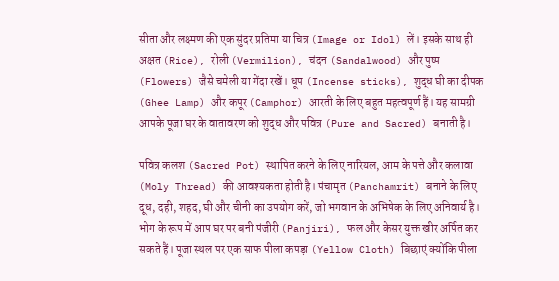सीता और लक्ष्मण की एक सुंदर प्रतिमा या चित्र (Image or Idol) लें। इसके साथ ही अक्षत (Rice), रोली (Vermilion), चंदन (Sandalwood) और पुष्प (Flowers) जैसे चमेली या गेंदा रखें। धूप (Incense sticks), शुद्ध घी का दीपक (Ghee Lamp) और कपूर (Camphor) आरती के लिए बहुत महत्वपूर्ण हैं। यह सामग्री आपके पूजा घर के वातावरण को शुद्ध और पवित्र (Pure and Sacred) बनाती है।

पवित्र कलश (Sacred Pot) स्थापित करने के लिए नारियल, आम के पत्ते और कलावा (Moly Thread) की आवश्यकता होती है। पंचामृत (Panchamrit) बनाने के लिए दूध, दही, शहद, घी और चीनी का उपयोग करें, जो भगवान के अभिषेक के लिए अनिवार्य है। भोग के रूप में आप घर पर बनी पंजीरी (Panjiri), फल और केसर युक्त खीर अर्पित कर सकते हैं। पूजा स्थल पर एक साफ पीला कपड़ा (Yellow Cloth) बिछाएं क्योंकि पीला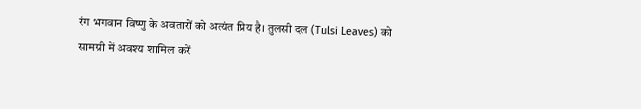रंग भगवान विष्णु के अवतारों को अत्यंत प्रिय है। तुलसी दल (Tulsi Leaves) को सामग्री में अवश्य शामिल करें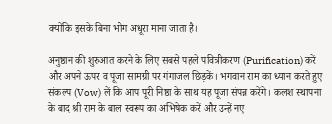क्योंकि इसके बिना भोग अधूरा माना जाता है।

अनुष्ठान की शुरुआत करने के लिए सबसे पहले पवित्रीकरण (Purification) करें और अपने ऊपर व पूजा सामग्री पर गंगाजल छिड़कें। भगवान राम का ध्यान करते हुए संकल्प (Vow) लें कि आप पूरी निष्ठा के साथ यह पूजा संपन्न करेंगे। कलश स्थापना के बाद श्री राम के बाल स्वरूप का अभिषेक करें और उन्हें नए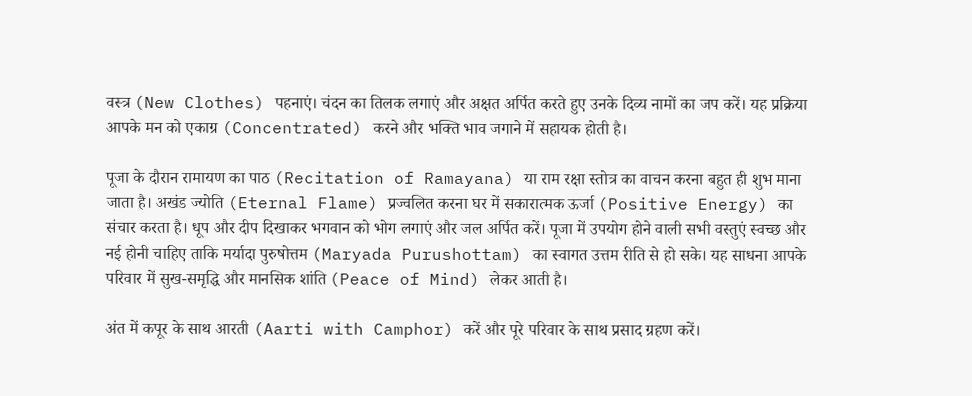वस्त्र (New Clothes) पहनाएं। चंदन का तिलक लगाएं और अक्षत अर्पित करते हुए उनके दिव्य नामों का जप करें। यह प्रक्रिया आपके मन को एकाग्र (Concentrated) करने और भक्ति भाव जगाने में सहायक होती है।

पूजा के दौरान रामायण का पाठ (Recitation of Ramayana) या राम रक्षा स्तोत्र का वाचन करना बहुत ही शुभ माना जाता है। अखंड ज्योति (Eternal Flame) प्रज्वलित करना घर में सकारात्मक ऊर्जा (Positive Energy) का संचार करता है। धूप और दीप दिखाकर भगवान को भोग लगाएं और जल अर्पित करें। पूजा में उपयोग होने वाली सभी वस्तुएं स्वच्छ और नई होनी चाहिए ताकि मर्यादा पुरुषोत्तम (Maryada Purushottam) का स्वागत उत्तम रीति से हो सके। यह साधना आपके परिवार में सुख-समृद्धि और मानसिक शांति (Peace of Mind) लेकर आती है।

अंत में कपूर के साथ आरती (Aarti with Camphor) करें और पूरे परिवार के साथ प्रसाद ग्रहण करें।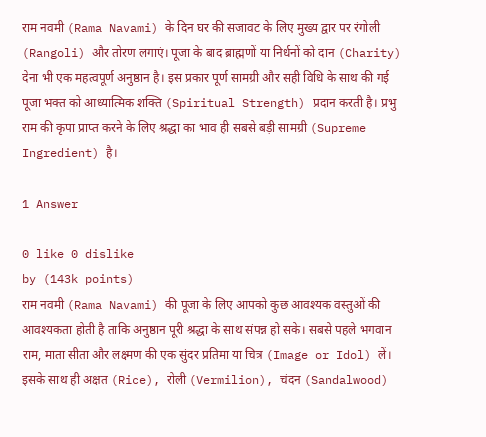राम नवमी (Rama Navami) के दिन घर की सजावट के लिए मुख्य द्वार पर रंगोली (Rangoli) और तोरण लगाएं। पूजा के बाद ब्राह्मणों या निर्धनों को दान (Charity) देना भी एक महत्वपूर्ण अनुष्ठान है। इस प्रकार पूर्ण सामग्री और सही विधि के साथ की गई पूजा भक्त को आध्यात्मिक शक्ति (Spiritual Strength) प्रदान करती है। प्रभु राम की कृपा प्राप्त करने के लिए श्रद्धा का भाव ही सबसे बड़ी सामग्री (Supreme Ingredient) है।

1 Answer

0 like 0 dislike
by (143k points)
राम नवमी (Rama Navami) की पूजा के लिए आपको कुछ आवश्यक वस्तुओं की आवश्यकता होती है ताकि अनुष्ठान पूरी श्रद्धा के साथ संपन्न हो सके। सबसे पहले भगवान राम, माता सीता और लक्ष्मण की एक सुंदर प्रतिमा या चित्र (Image or Idol) लें। इसके साथ ही अक्षत (Rice), रोली (Vermilion), चंदन (Sandalwood)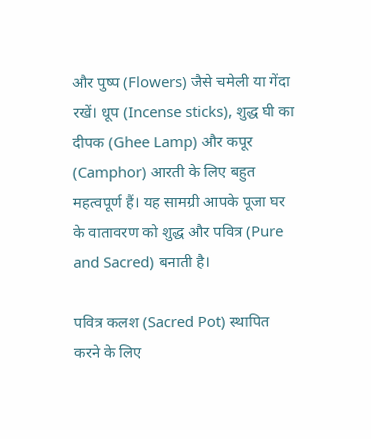और पुष्प (Flowers) जैसे चमेली या गेंदा रखें। धूप (Incense sticks), शुद्ध घी का दीपक (Ghee Lamp) और कपूर (Camphor) आरती के लिए बहुत महत्वपूर्ण हैं। यह सामग्री आपके पूजा घर के वातावरण को शुद्ध और पवित्र (Pure and Sacred) बनाती है।

पवित्र कलश (Sacred Pot) स्थापित करने के लिए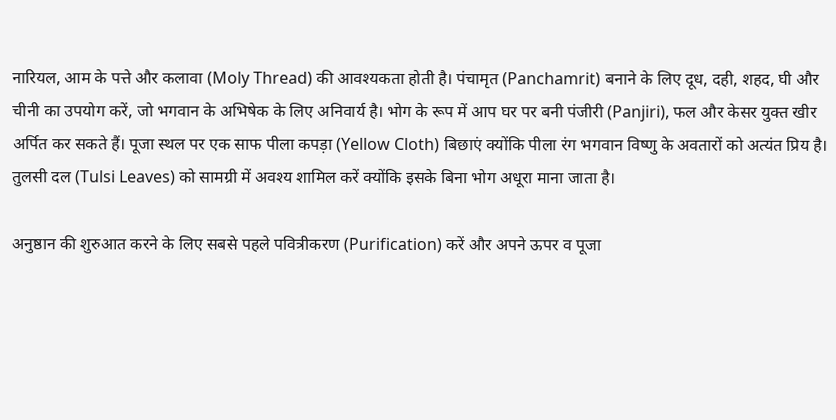नारियल, आम के पत्ते और कलावा (Moly Thread) की आवश्यकता होती है। पंचामृत (Panchamrit) बनाने के लिए दूध, दही, शहद, घी और चीनी का उपयोग करें, जो भगवान के अभिषेक के लिए अनिवार्य है। भोग के रूप में आप घर पर बनी पंजीरी (Panjiri), फल और केसर युक्त खीर अर्पित कर सकते हैं। पूजा स्थल पर एक साफ पीला कपड़ा (Yellow Cloth) बिछाएं क्योंकि पीला रंग भगवान विष्णु के अवतारों को अत्यंत प्रिय है। तुलसी दल (Tulsi Leaves) को सामग्री में अवश्य शामिल करें क्योंकि इसके बिना भोग अधूरा माना जाता है।

अनुष्ठान की शुरुआत करने के लिए सबसे पहले पवित्रीकरण (Purification) करें और अपने ऊपर व पूजा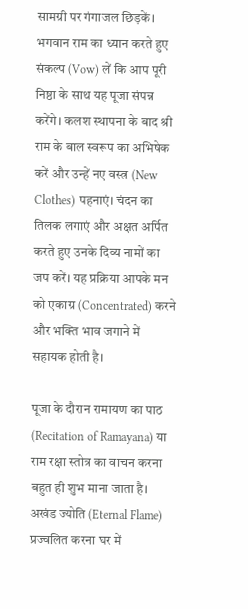सामग्री पर गंगाजल छिड़कें। भगवान राम का ध्यान करते हुए संकल्प (Vow) लें कि आप पूरी निष्ठा के साथ यह पूजा संपन्न करेंगे। कलश स्थापना के बाद श्री राम के बाल स्वरूप का अभिषेक करें और उन्हें नए वस्त्र (New Clothes) पहनाएं। चंदन का तिलक लगाएं और अक्षत अर्पित करते हुए उनके दिव्य नामों का जप करें। यह प्रक्रिया आपके मन को एकाग्र (Concentrated) करने और भक्ति भाव जगाने में सहायक होती है।

पूजा के दौरान रामायण का पाठ (Recitation of Ramayana) या राम रक्षा स्तोत्र का वाचन करना बहुत ही शुभ माना जाता है। अखंड ज्योति (Eternal Flame) प्रज्वलित करना घर में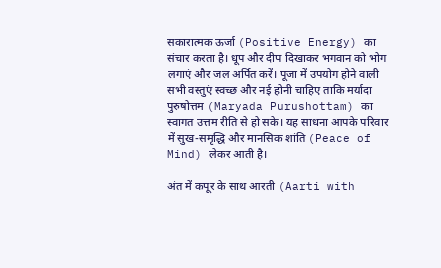सकारात्मक ऊर्जा (Positive Energy) का संचार करता है। धूप और दीप दिखाकर भगवान को भोग लगाएं और जल अर्पित करें। पूजा में उपयोग होने वाली सभी वस्तुएं स्वच्छ और नई होनी चाहिए ताकि मर्यादा पुरुषोत्तम (Maryada Purushottam) का स्वागत उत्तम रीति से हो सके। यह साधना आपके परिवार में सुख-समृद्धि और मानसिक शांति (Peace of Mind) लेकर आती है।

अंत में कपूर के साथ आरती (Aarti with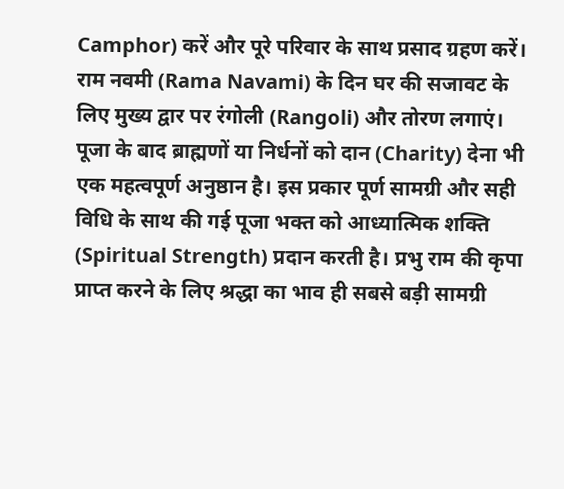Camphor) करें और पूरे परिवार के साथ प्रसाद ग्रहण करें। राम नवमी (Rama Navami) के दिन घर की सजावट के लिए मुख्य द्वार पर रंगोली (Rangoli) और तोरण लगाएं। पूजा के बाद ब्राह्मणों या निर्धनों को दान (Charity) देना भी एक महत्वपूर्ण अनुष्ठान है। इस प्रकार पूर्ण सामग्री और सही विधि के साथ की गई पूजा भक्त को आध्यात्मिक शक्ति (Spiritual Strength) प्रदान करती है। प्रभु राम की कृपा प्राप्त करने के लिए श्रद्धा का भाव ही सबसे बड़ी सामग्री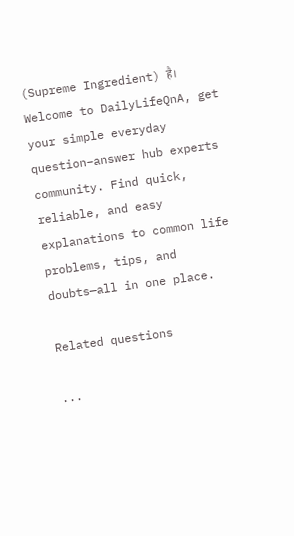(Supreme Ingredient) है।
Welcome to DailyLifeQnA, get your simple everyday question–answer hub experts community. Find quick, reliable, and easy explanations to common life problems, tips, and doubts—all in one place.

Related questions

...